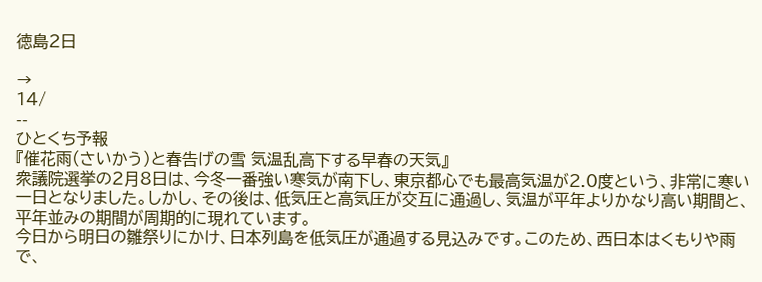徳島2日

→
14/
--
ひとくち予報
『催花雨(さいかう)と春告げの雪 気温乱高下する早春の天気』
衆議院選挙の2月8日は、今冬一番強い寒気が南下し、東京都心でも最高気温が2.0度という、非常に寒い一日となりました。しかし、その後は、低気圧と高気圧が交互に通過し、気温が平年よりかなり高い期間と、平年並みの期間が周期的に現れています。
今日から明日の雛祭りにかけ、日本列島を低気圧が通過する見込みです。このため、西日本はくもりや雨で、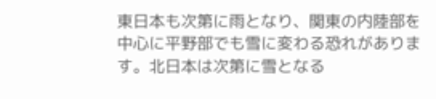東日本も次第に雨となり、関東の内陸部を中心に平野部でも雪に変わる恐れがあります。北日本は次第に雪となる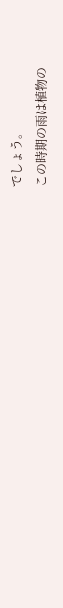でしょう。
この時期の雨は植物の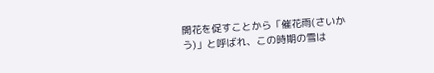開花を促すことから「催花雨(さいかう)」と呼ばれ、この時期の雪は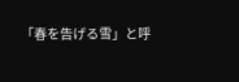「春を告げる雪」と呼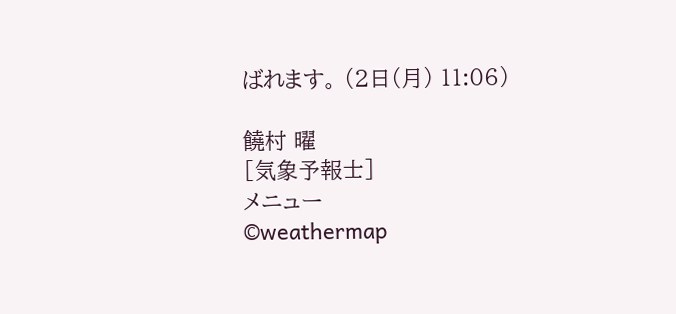ばれます。 (2日(月) 11:06)

饒村 曜
[気象予報士]
メニュー
©weathermap